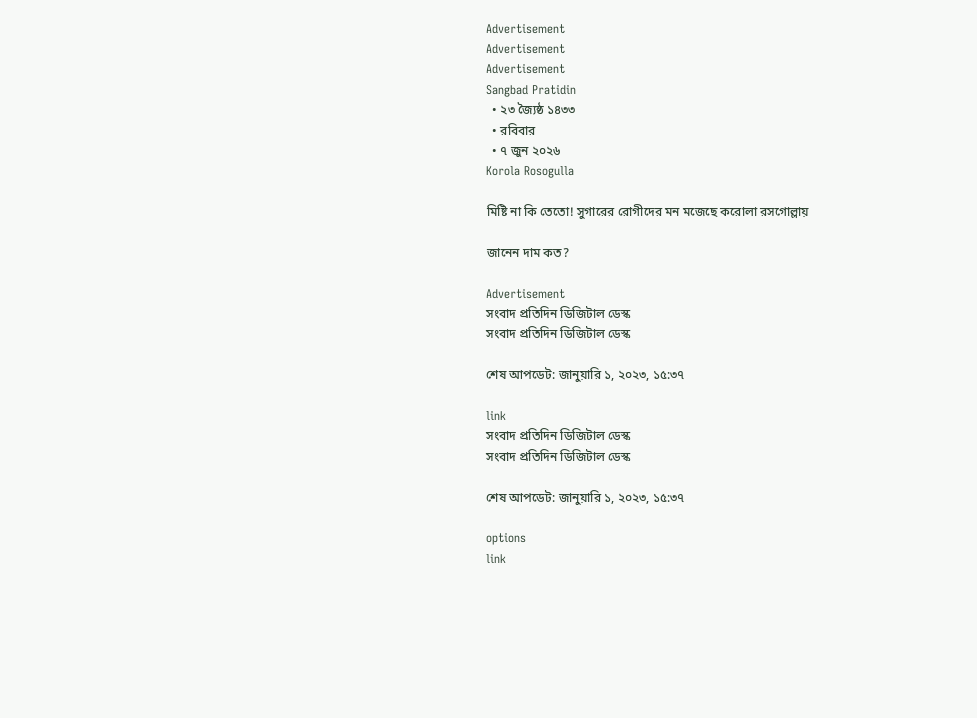Advertisement
Advertisement
Advertisement
Sangbad Pratidin
  • ২৩ জ্যৈষ্ঠ ১৪৩৩
  • রবিবার
  • ৭ জুন ২০২৬
Korola Rosogulla

মিষ্টি না কি তেতো! সুগারের রোগীদের মন মজেছে করোলা রসগোল্লায়

জানেন দাম কত?

Advertisement
সংবাদ প্রতিদিন ডিজিটাল ডেস্ক
সংবাদ প্রতিদিন ডিজিটাল ডেস্ক

শেষ আপডেট: জানুয়ারি ১, ২০২৩, ১৫:৩৭

link
সংবাদ প্রতিদিন ডিজিটাল ডেস্ক
সংবাদ প্রতিদিন ডিজিটাল ডেস্ক

শেষ আপডেট: জানুয়ারি ১, ২০২৩, ১৫:৩৭

options
link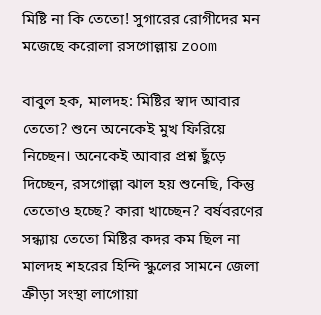মিষ্টি না কি তেতো! সুগারের রোগীদের মন মজেছে করোলা রসগোল্লায় zoom

বাবুল হক, মালদহ: মিষ্টির স্বাদ আবার তেতো? শুনে অনেকেই মুখ ফিরিয়ে নিচ্ছেন। অনেকেই আবার প্রশ্ন ছুঁড়ে দিচ্ছেন, রসগোল্লা ঝাল হয় শুনেছি, কিন্তু তেতোও হচ্ছে? কারা খাচ্ছেন? বর্ষবরণের সন্ধ্যায় তেতো মিষ্টির কদর কম ছিল না মালদহ শহরের হিন্দি স্কুলের সামনে জেলা ক্রীড়া সংস্থা লাগোয়া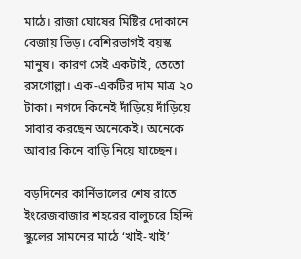মাঠে। রাজা ঘোষের মিষ্টির দোকানে বেজায় ভিড়। বেশিরভাগই বয়স্ক মানুষ। কারণ সেই একটাই, তেতো রসগোল্লা। এক-একটির দাম মাত্র ২০ টাকা। নগদে কিনেই দাঁড়িয়ে দাঁড়িয়ে সাবার করছেন অনেকেই। অনেকে আবার কিনে বাড়ি নিয়ে যাচ্ছেন।

বড়দিনের কার্নিভালের শেষ রাতে ইংরেজবাজার শহরের বালুচরে হিন্দি স্কুলের সামনের মাঠে ‘খাই-খাই’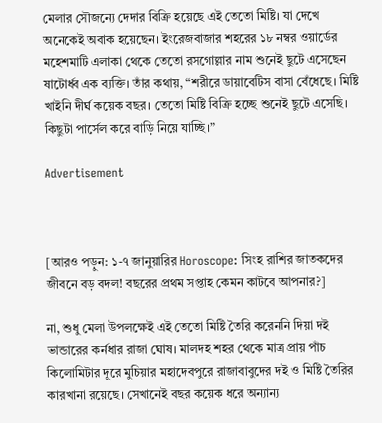মেলার সৌজন্যে দেদার বিক্রি হয়েছে এই তেতো মিষ্টি। যা দেখে অনেকেই অবাক হয়েছেন। ইংরেজবাজার শহরের ১৮ নম্বর ওয়ার্ডের মহেশমাটি এলাকা থেকে তেতো রসগোল্লার নাম শুনেই ছুটে এসেছেন ষাটোর্ধ্ব এক ব্যক্তি। তাঁর কথায়, “শরীরে ডায়াবেটিস বাসা বেঁধেছে। মিষ্টি খাইনি দীর্ঘ কয়েক বছর। তেতো মিষ্টি বিক্রি হচ্ছে শুনেই ছুটে এসেছি। কিছুটা পার্সেল করে বাড়ি নিয়ে যাচ্ছি।”

Advertisement



[আরও পড়ুন: ১-৭ জানুয়ারির Horoscope: সিংহ রাশির জাতকদের জীবনে বড় বদল! বছরের প্রথম সপ্তাহ কেমন কাটবে আপনার?]

না, শুধু মেলা উপলক্ষেই এই তেতো মিষ্টি তৈরি করেননি দিয়া দই ভান্ডারের কর্নধার রাজা ঘোষ। মালদহ শহর থেকে মাত্র প্রায় পাঁচ কিলোমিটার দূরে মুচিয়ার মহাদেবপুরে রাজাবাবুদের দই ও মিষ্টি তৈরির কারখানা রয়েছে। সেখানেই বছর কয়েক ধরে অন্যান্য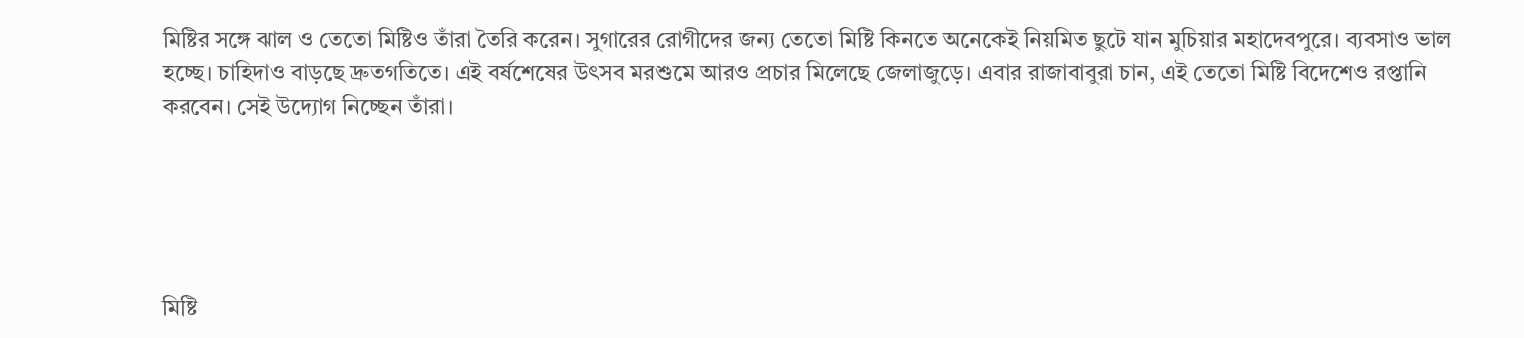মিষ্টির সঙ্গে ঝাল ও তেতো মিষ্টিও তাঁরা তৈরি করেন। সুগারের রোগীদের জন্য তেতো মিষ্টি কিনতে অনেকেই নিয়মিত ছুটে যান মুচিয়ার মহাদেবপুরে। ব্যবসাও ভাল হচ্ছে। চাহিদাও বাড়ছে দ্রুতগতিতে। এই বর্ষশেষের উৎসব মরশুমে আরও প্রচার মিলেছে জেলাজুড়ে। এবার রাজাবাবুরা চান, এই তেতো মিষ্টি বিদেশেও রপ্তানি করবেন। সেই উদ্যোগ নিচ্ছেন তাঁরা।





মিষ্টি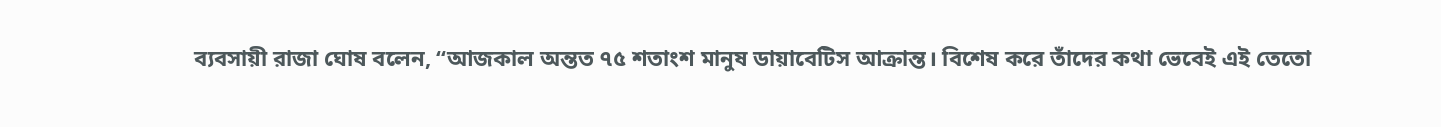ব্যবসায়ী রাজা ঘোষ বলেন, “আজকাল অন্তত ৭৫ শতাংশ মানুষ ডায়াবেটিস আক্রান্ত। বিশেষ করে তাঁদের কথা ভেবেই এই তেতো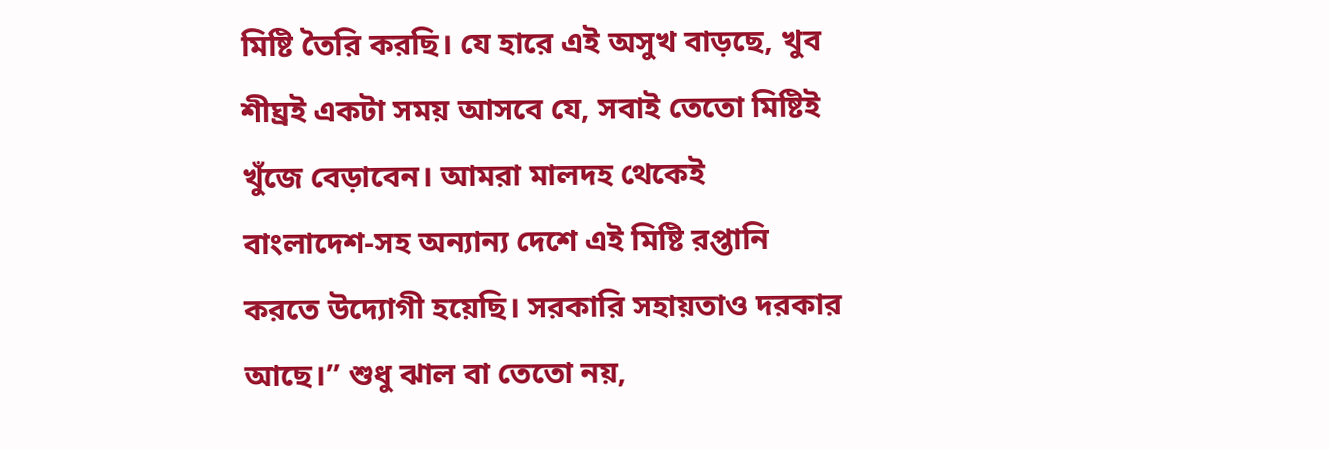মিষ্টি তৈরি করছি। যে হারে এই অসুখ বাড়ছে, খুব শীঘ্রই একটা সময় আসবে যে, সবাই তেতো মিষ্টিই খুঁজে বেড়াবেন। আমরা মালদহ থেকেই বাংলাদেশ-সহ অন্যান্য দেশে এই মিষ্টি রপ্তানি করতে উদ্যোগী হয়েছি। সরকারি সহায়তাও দরকার আছে।” শুধু ঝাল বা তেতো নয়,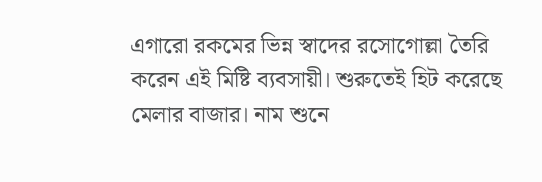এগারো রকমের ভিন্ন স্বাদের রসোগোল্লা তৈরি করেন এই মিষ্টি ব্যবসায়ী। শুরুতেই হিট করেছে মেলার বাজার। নাম শুনে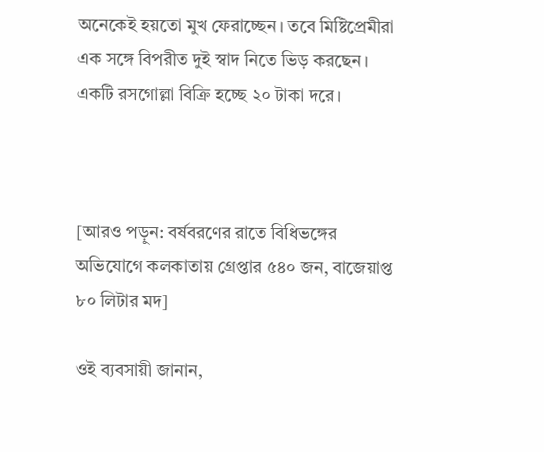অনেকেই হয়তো মুখ ফেরাচ্ছেন। তবে মিষ্টিপ্রেমীরা এক সঙ্গে বিপরীত দুই স্বাদ নিতে ভিড় করছেন। একটি রসগোল্লা বিক্রি হচ্ছে ২০ টাকা দরে।



[আরও পড়ুন: বর্ষবরণের রাতে বিধিভঙ্গের অভিযোগে কলকাতায় গ্রেপ্তার ৫৪০ জন, বাজেয়াপ্ত ৮০ লিটার মদ]

ওই ব্যবসায়ী জানান,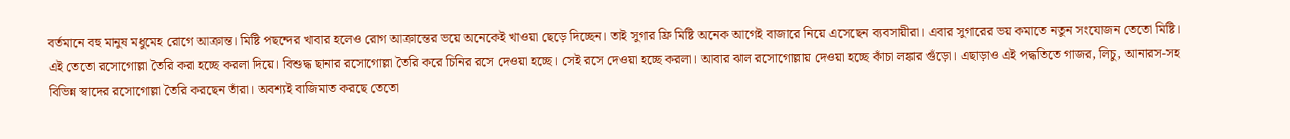বর্তমানে বহু মানুষ মধুমেহ রোগে আক্রান্ত। মিষ্টি পছন্দের খাবার হলেও রোগ আক্রান্তের ভয়ে অনেকেই খাওয়া ছেড়ে দিচ্ছেন। তাই সুগার ফ্রি মিষ্টি অনেক আগেই বাজারে নিয়ে এসেছেন ব্যবসায়ীরা। এবার সুগারের ভয় কমাতে নতুন সংযোজন তেতো মিষ্টি। এই তেতো রসোগোল্লা তৈরি করা হচ্ছে করলা দিয়ে। বিশুদ্ধ ছানার রসোগোল্লা তৈরি করে চিনির রসে দেওয়া হচ্ছে। সেই রসে দেওয়া হচ্ছে করলা। আবার ঝাল রসোগোল্লায় দেওয়া হচ্ছে কাঁচা লঙ্কার গুঁড়ো। এছাড়াও এই পদ্ধতিতে গাজর, লিচু, আনারস-সহ বিভিন্ন স্বাদের রসোগোল্লা তৈরি করছেন তাঁরা। অবশ্যই বাজিমাত করছে তেতো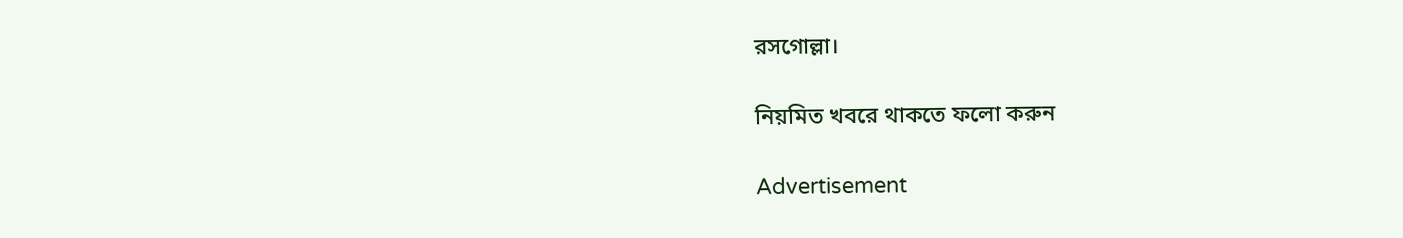রসগোল্লা।

নিয়মিত খবরে থাকতে ফলো করুন

Advertisement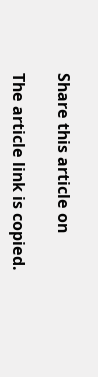Share this article on

The article link is copied.